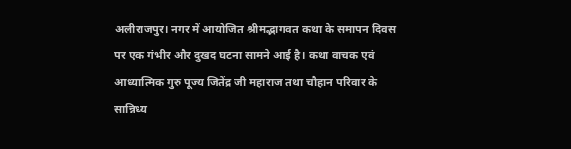अलीराजपुर। नगर में आयोजित श्रीमद्भागवत कथा के समापन दिवस पर एक गंभीर और दुखद घटना सामने आई है। कथा वाचक एवं आध्यात्मिक गुरु पूज्य जितेंद्र जी महाराज तथा चौहान परिवार के सान्निध्य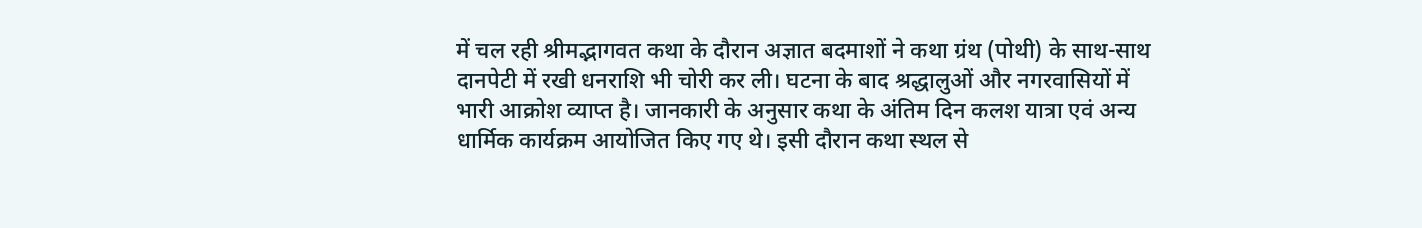में चल रही श्रीमद्भागवत कथा के दौरान अज्ञात बदमाशों ने कथा ग्रंथ (पोथी) के साथ-साथ दानपेटी में रखी धनराशि भी चोरी कर ली। घटना के बाद श्रद्धालुओं और नगरवासियों में भारी आक्रोश व्याप्त है। जानकारी के अनुसार कथा के अंतिम दिन कलश यात्रा एवं अन्य धार्मिक कार्यक्रम आयोजित किए गए थे। इसी दौरान कथा स्थल से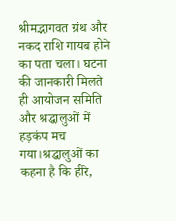श्रीमद्भागवत ग्रंथ और नकद राशि गायब होने का पता चला। घटना की जानकारी मिलते ही आयोजन समिति और श्रद्धालुओं में हड़कंप मच गया।श्रद्धालुओं का कहना है कि हीरे,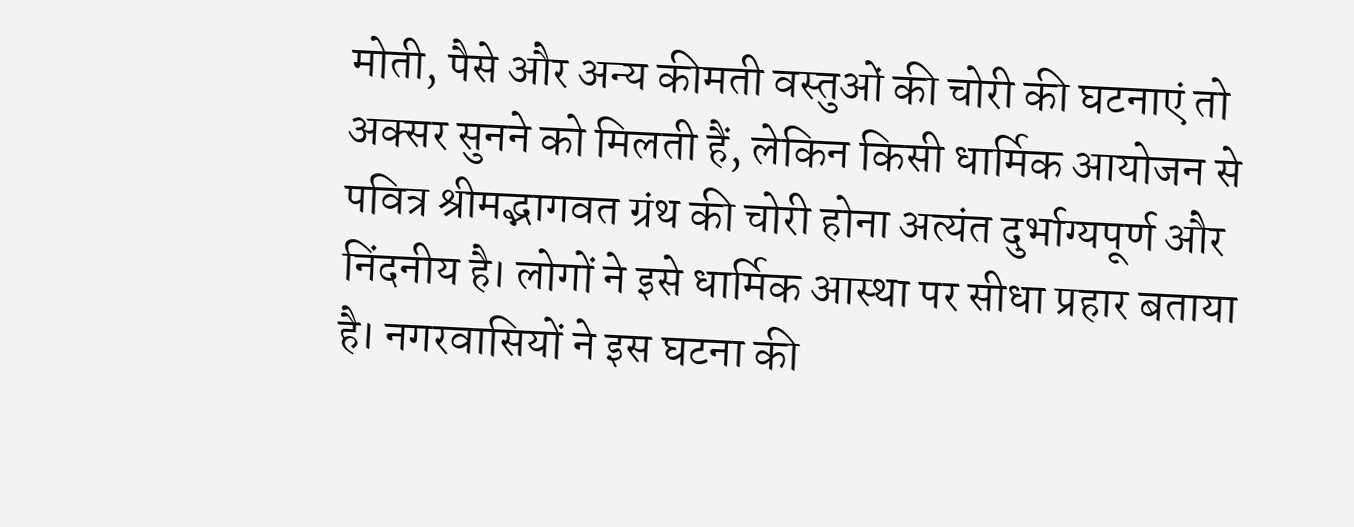मोती, पैसे और अन्य कीमती वस्तुओं की चोरी की घटनाएं तो अक्सर सुनने को मिलती हैं, लेकिन किसी धार्मिक आयोजन से पवित्र श्रीमद्भागवत ग्रंथ की चोरी होना अत्यंत दुर्भाग्यपूर्ण और निंदनीय है। लोगों ने इसे धार्मिक आस्था पर सीधा प्रहार बताया है। नगरवासियों ने इस घटना की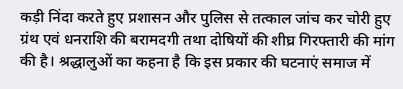कड़ी निंदा करते हुए प्रशासन और पुलिस से तत्काल जांच कर चोरी हुए ग्रंथ एवं धनराशि की बरामदगी तथा दोषियों की शीघ्र गिरफ्तारी की मांग की है। श्रद्धालुओं का कहना है कि इस प्रकार की घटनाएं समाज में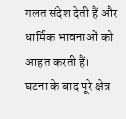गलत संदेश देती हैं और धार्मिक भावनाओं को आहत करती हैं।
घटना के बाद पूरे क्षेत्र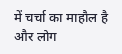में चर्चा का माहौल है और लोग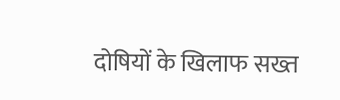दोषियों के खिलाफ सख्त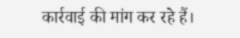कार्रवाई की मांग कर रहे हैं।